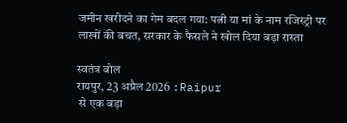जमीन खरीदने का गेम बदल गया: पत्नी या मां के नाम रजिस्ट्री पर लाखों की बचत, सरकार के फैसले ने खोल दिया बड़ा रास्ता

स्वतंत्र बोल
रायपुर, 23 अप्रैल 2026 :Raipur
 से एक बड़ा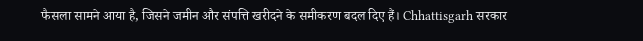फैसला सामने आया है, जिसने जमीन और संपत्ति खरीदने के समीकरण बदल दिए हैं। Chhattisgarh सरकार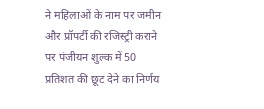ने महिलाओं के नाम पर जमीन और प्रॉपर्टी की रजिस्ट्री कराने पर पंजीयन शुल्क में 50 प्रतिशत की छूट देने का निर्णय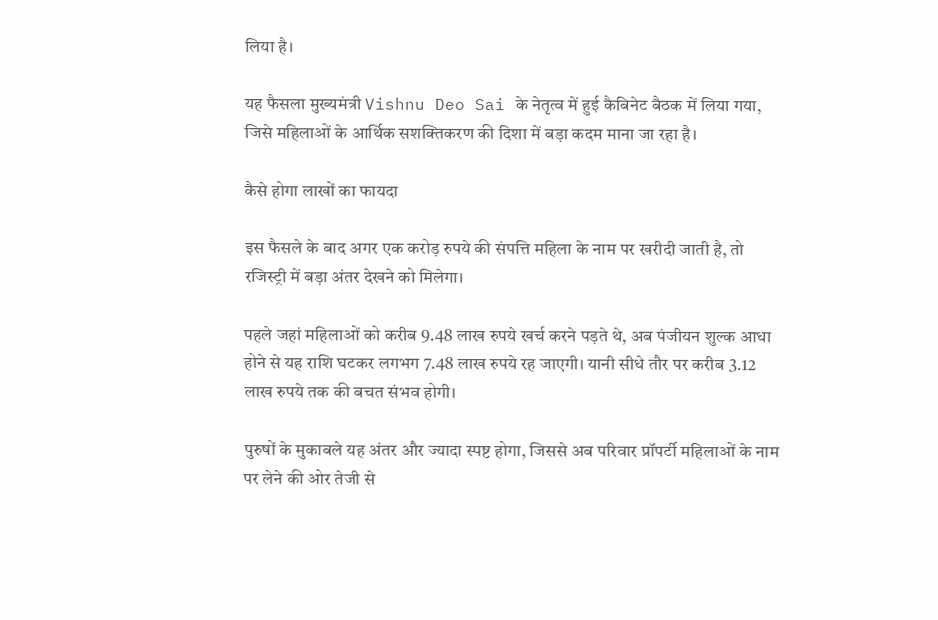लिया है।

यह फैसला मुख्यमंत्री Vishnu Deo Sai के नेतृत्व में हुई कैबिनेट बैठक में लिया गया, जिसे महिलाओं के आर्थिक सशक्तिकरण की दिशा में बड़ा कदम माना जा रहा है।

कैसे होगा लाखों का फायदा

इस फैसले के बाद अगर एक करोड़ रुपये की संपत्ति महिला के नाम पर खरीदी जाती है, तो रजिस्ट्री में बड़ा अंतर देखने को मिलेगा।

पहले जहां महिलाओं को करीब 9.48 लाख रुपये खर्च करने पड़ते थे, अब पंजीयन शुल्क आधा होने से यह राशि घटकर लगभग 7.48 लाख रुपये रह जाएगी। यानी सीधे तौर पर करीब 3.12 लाख रुपये तक की बचत संभव होगी।

पुरुषों के मुकाबले यह अंतर और ज्यादा स्पष्ट होगा, जिससे अब परिवार प्रॉपर्टी महिलाओं के नाम पर लेने की ओर तेजी से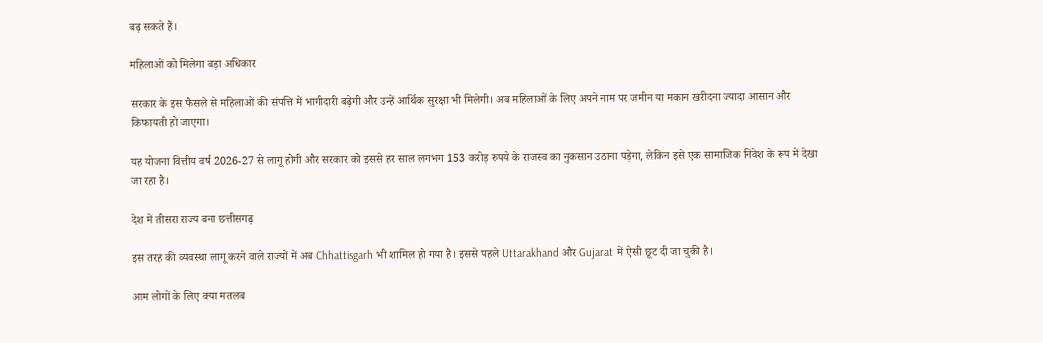बढ़ सकते हैं।

महिलाओं को मिलेगा बड़ा अधिकार

सरकार के इस फैसले से महिलाओं की संपत्ति में भागीदारी बढ़ेगी और उन्हें आर्थिक सुरक्षा भी मिलेगी। अब महिलाओं के लिए अपने नाम पर जमीन या मकान खरीदना ज्यादा आसान और किफायती हो जाएगा।

यह योजना वित्तीय वर्ष 2026-27 से लागू होगी और सरकार को इससे हर साल लगभग 153 करोड़ रुपये के राजस्व का नुकसान उठाना पड़ेगा, लेकिन इसे एक सामाजिक निवेश के रूप में देखा जा रहा है।

देश में तीसरा राज्य बना छत्तीसगढ़

इस तरह की व्यवस्था लागू करने वाले राज्यों में अब Chhattisgarh भी शामिल हो गया है। इससे पहले Uttarakhand और Gujarat में ऐसी छूट दी जा चुकी है।

आम लोगों के लिए क्या मतलब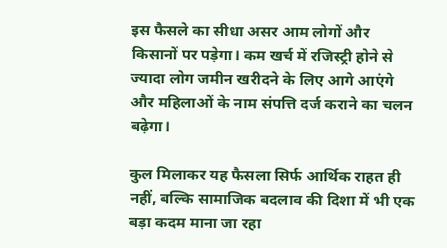इस फैसले का सीधा असर आम लोगों और किसानों पर पड़ेगा। कम खर्च में रजिस्ट्री होने से ज्यादा लोग जमीन खरीदने के लिए आगे आएंगे और महिलाओं के नाम संपत्ति दर्ज कराने का चलन बढ़ेगा।

कुल मिलाकर यह फैसला सिर्फ आर्थिक राहत ही नहीं, बल्कि सामाजिक बदलाव की दिशा में भी एक बड़ा कदम माना जा रहा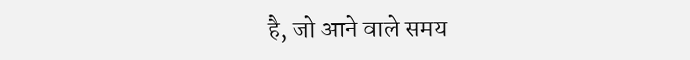है, जो आने वाले समय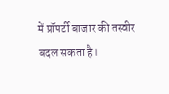में प्रॉपर्टी बाजार की तस्वीर बदल सकता है।